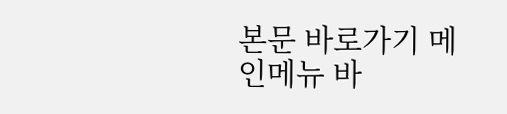본문 바로가기 메인메뉴 바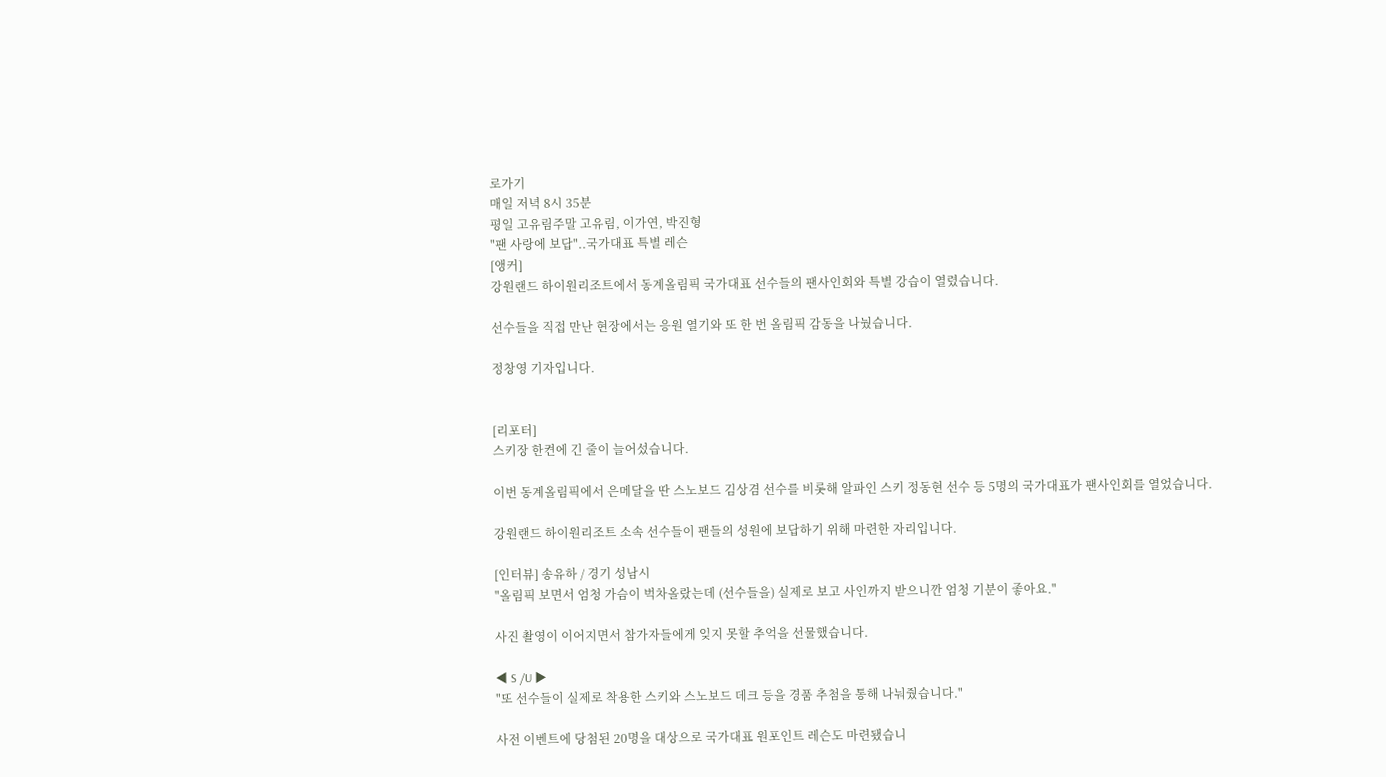로가기
매일 저녁 8시 35분
평일 고유림주말 고유림, 이가연, 박진형
"팬 사랑에 보답"..국가대표 특별 레슨
[앵커]
강원랜드 하이원리조트에서 동계올림픽 국가대표 선수들의 팬사인회와 특별 강습이 열렸습니다.

선수들을 직접 만난 현장에서는 응원 열기와 또 한 번 올림픽 감동을 나눴습니다.

정창영 기자입니다.


[리포터]
스키장 한켠에 긴 줄이 늘어섰습니다.

이번 동계올림픽에서 은메달을 딴 스노보드 김상겸 선수를 비롯해 알파인 스키 정동현 선수 등 5명의 국가대표가 팬사인회를 열었습니다.

강원랜드 하이원리조트 소속 선수들이 팬들의 성원에 보답하기 위해 마련한 자리입니다.

[인터뷰] 송유하 / 경기 성남시
"올림픽 보면서 엄청 가슴이 벅차올랐는데 (선수들을) 실제로 보고 사인까지 받으니깐 엄청 기분이 좋아요."

사진 촬영이 이어지면서 참가자들에게 잊지 못할 추억을 선물했습니다.

◀ S /U ▶
"또 선수들이 실제로 착용한 스키와 스노보드 데크 등을 경품 추첨을 통해 나눠줬습니다."

사전 이벤트에 당첨된 20명을 대상으로 국가대표 원포인트 레슨도 마련됐습니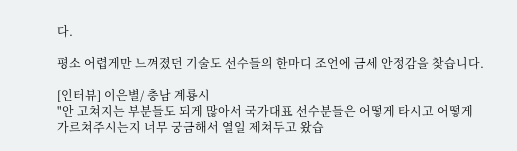다.

평소 어렵게만 느껴졌던 기술도 선수들의 한마디 조언에 금세 안정감을 찾습니다.

[인터뷰] 이은별/ 충남 계룡시
"안 고쳐지는 부분들도 되게 많아서 국가대표 선수분들은 어떻게 타시고 어떻게 가르쳐주시는지 너무 궁금해서 열일 제쳐두고 왔습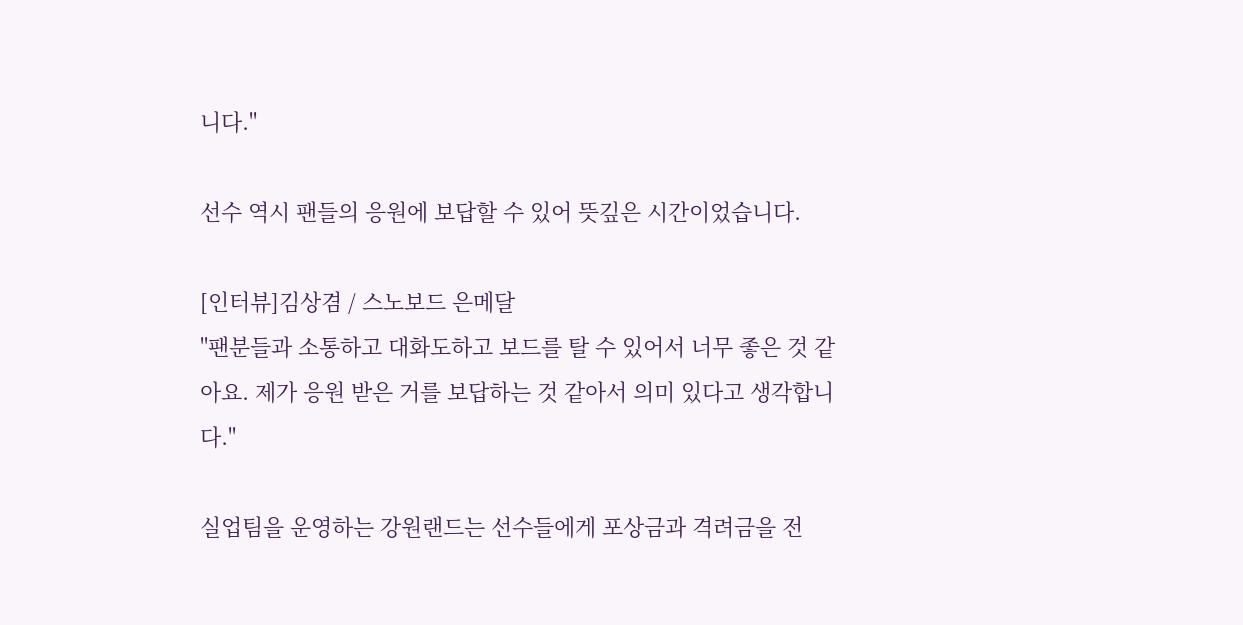니다."

선수 역시 팬들의 응원에 보답할 수 있어 뜻깊은 시간이었습니다.

[인터뷰]김상겸 / 스노보드 은메달
"팬분들과 소통하고 대화도하고 보드를 탈 수 있어서 너무 좋은 것 같아요. 제가 응원 받은 거를 보답하는 것 같아서 의미 있다고 생각합니다."

실업팀을 운영하는 강원랜드는 선수들에게 포상금과 격려금을 전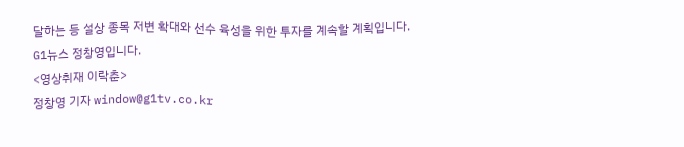달하는 등 설상 종목 저변 확대와 선수 육성을 위한 투자를 계속할 계획입니다.
G1뉴스 정창영입니다.
<영상취재 이락춘>
정창영 기자 window@g1tv.co.kr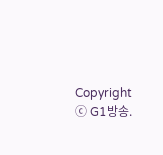Copyright ⓒ G1방송.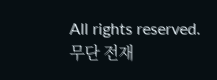All rights reserved. 무단 전재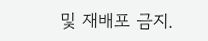및 재배포 금지.